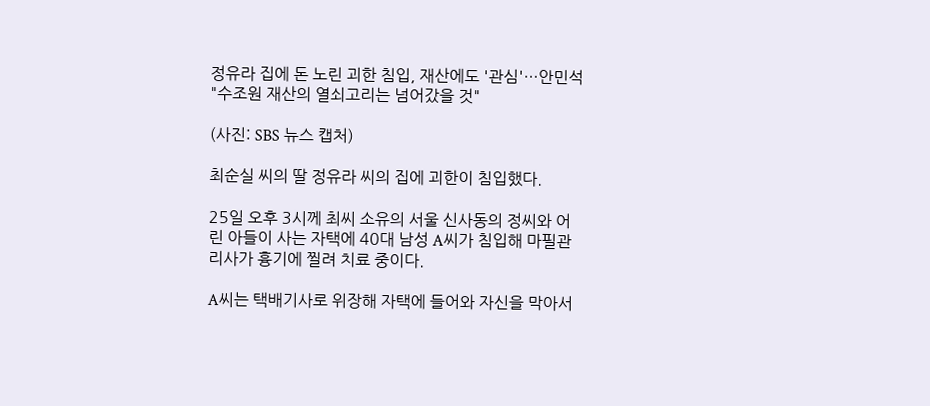정유라 집에 돈 노린 괴한 침입, 재산에도 '관심'…안민석 "수조원 재산의 열쇠고리는 넘어갔을 것"

(사진: SBS 뉴스 캡처)

최순실 씨의 딸 정유라 씨의 집에 괴한이 침입했다.

25일 오후 3시께 최씨 소유의 서울 신사동의 정씨와 어린 아들이 사는 자택에 40대 남성 A씨가 침입해 마필관리사가 흉기에 찔려 치료 중이다.

A씨는 택배기사로 위장해 자택에 들어와 자신을 막아서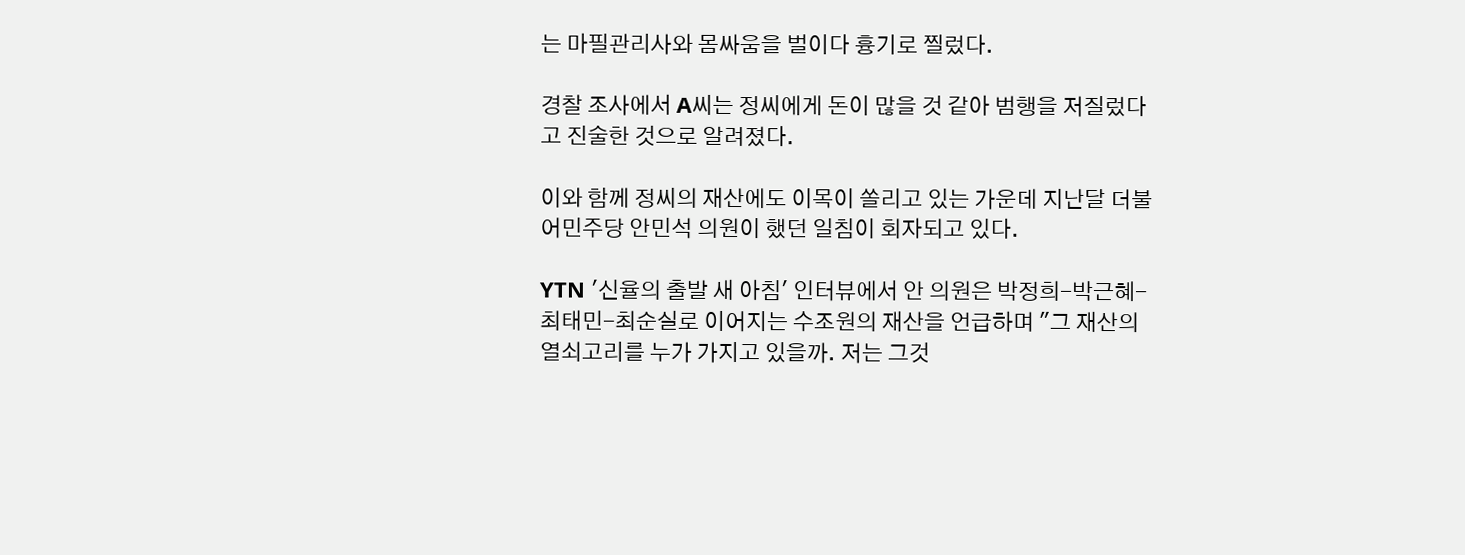는 마필관리사와 몸싸움을 벌이다 흉기로 찔렀다.

경찰 조사에서 A씨는 정씨에게 돈이 많을 것 같아 범행을 저질렀다고 진술한 것으로 알려졌다.

이와 함께 정씨의 재산에도 이목이 쏠리고 있는 가운데 지난달 더불어민주당 안민석 의원이 했던 일침이 회자되고 있다.

YTN '신율의 출발 새 아침' 인터뷰에서 안 의원은 박정희-박근혜-최태민-최순실로 이어지는 수조원의 재산을 언급하며 "그 재산의 열쇠고리를 누가 가지고 있을까. 저는 그것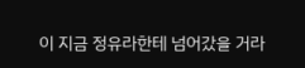이 지금 정유라한테 넘어갔을 거라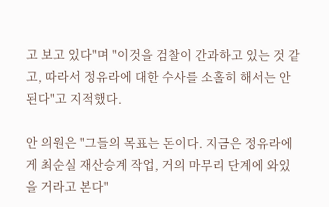고 보고 있다"며 "이것을 검찰이 간과하고 있는 것 같고, 따라서 정유라에 대한 수사를 소홀히 해서는 안 된다"고 지적했다.

안 의원은 "그들의 목표는 돈이다. 지금은 정유라에게 최순실 재산승계 작업, 거의 마무리 단계에 와있을 거라고 본다"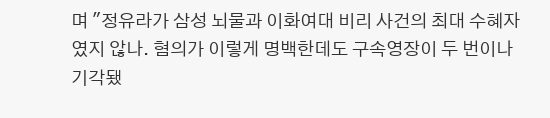며 "정유라가 삼성 뇌물과 이화여대 비리 사건의 최대 수혜자였지 않나. 혐의가 이렇게 명백한데도 구속영장이 두 번이나 기각됐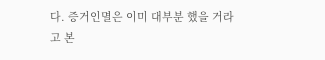다. 증거인멸은 이미 대부분 했을 거라고 본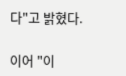다"고 밝혔다.

이어 "이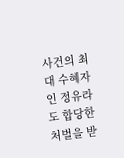사건의 최대 수혜자인 정유라도 합당한 처벌을 받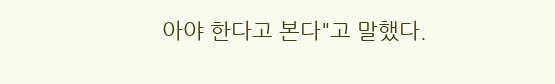아야 한다고 본다"고 말했다.